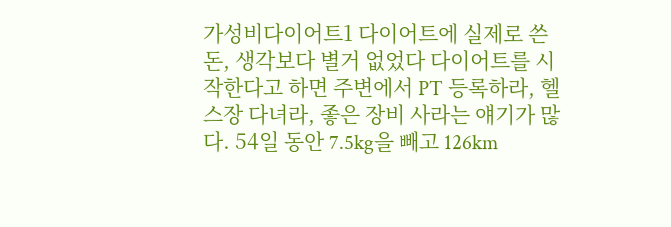가성비다이어트1 다이어트에 실제로 쓴 돈, 생각보다 별거 없었다 다이어트를 시작한다고 하면 주변에서 PT 등록하라, 헬스장 다녀라, 좋은 장비 사라는 얘기가 많다. 54일 동안 7.5kg을 빼고 126km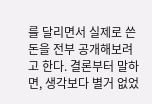를 달리면서 실제로 쓴 돈을 전부 공개해보려고 한다. 결론부터 말하면, 생각보다 별거 없었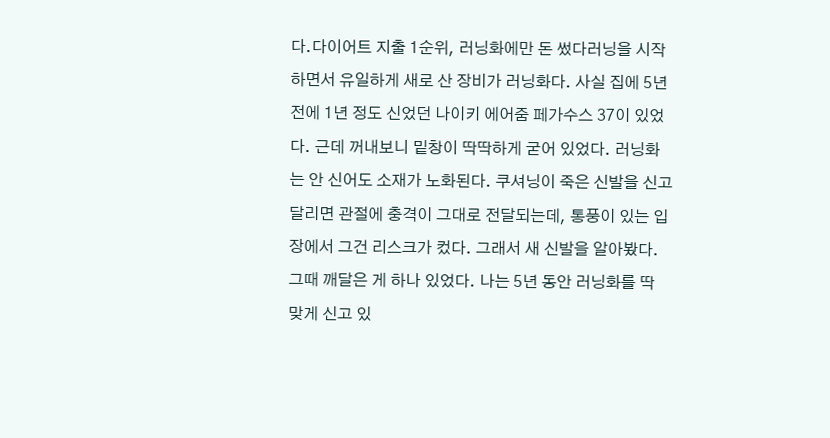다.다이어트 지출 1순위, 러닝화에만 돈 썼다러닝을 시작하면서 유일하게 새로 산 장비가 러닝화다. 사실 집에 5년 전에 1년 정도 신었던 나이키 에어줌 페가수스 37이 있었다. 근데 꺼내보니 밑창이 딱딱하게 굳어 있었다. 러닝화는 안 신어도 소재가 노화된다. 쿠셔닝이 죽은 신발을 신고 달리면 관절에 충격이 그대로 전달되는데, 통풍이 있는 입장에서 그건 리스크가 컸다. 그래서 새 신발을 알아봤다. 그때 깨달은 게 하나 있었다. 나는 5년 동안 러닝화를 딱 맞게 신고 있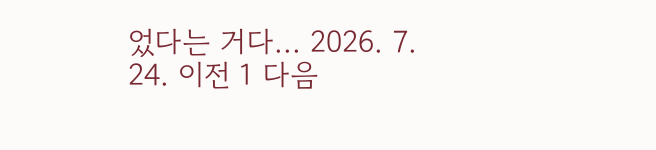었다는 거다... 2026. 7. 24. 이전 1 다음